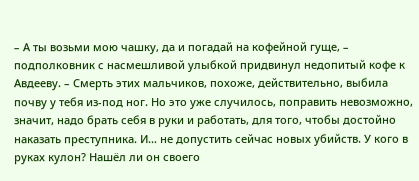– А ты возьми мою чашку, да и погадай на кофейной гуще, – подполковник с насмешливой улыбкой придвинул недопитый кофе к Авдееву. – Смерть этих мальчиков, похоже, действительно, выбила почву у тебя из-под ног. Но это уже случилось, поправить невозможно, значит, надо брать себя в руки и работать, для того, чтобы достойно наказать преступника. И… не допустить сейчас новых убийств. У кого в руках кулон? Нашёл ли он своего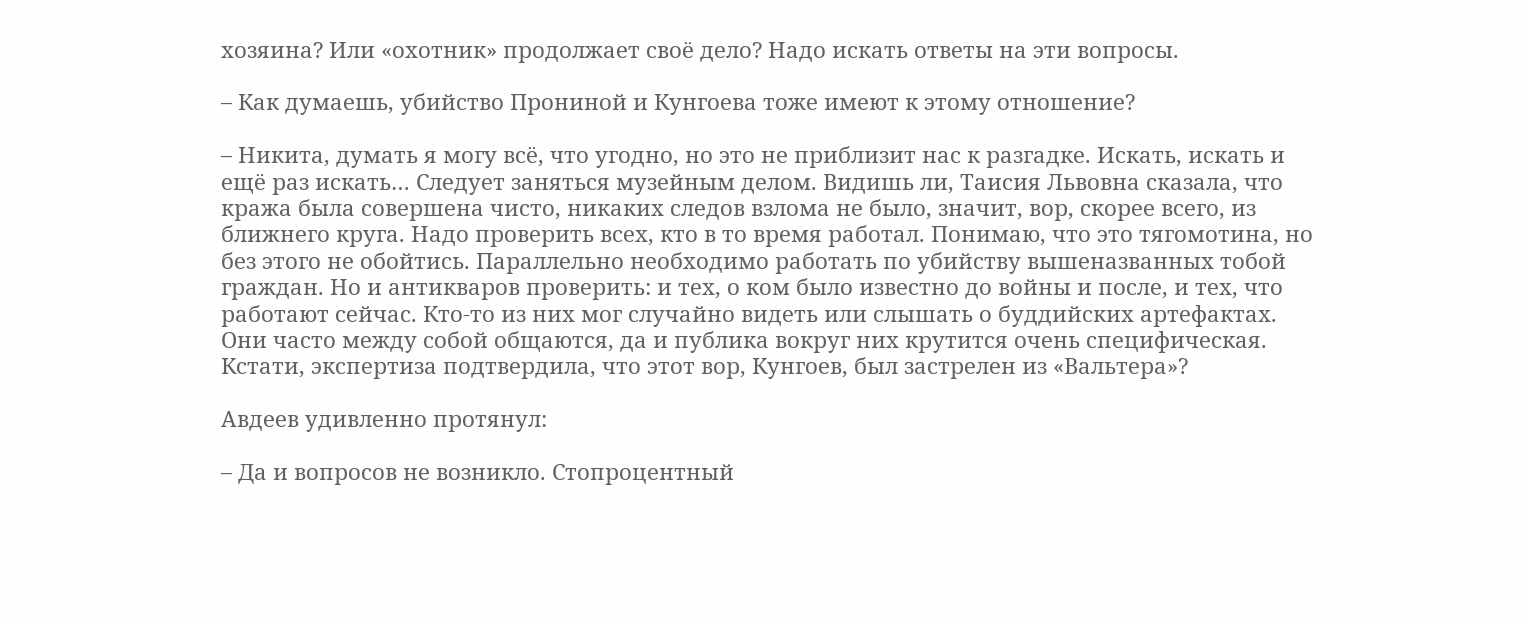хозяина? Или «охотник» продолжает своё дело? Надо искать ответы на эти вопросы.

– Как думаешь, убийство Прониной и Кунгоева тоже имеют к этому отношение?

– Никита, думать я могу всё, что угодно, но это не приблизит нас к разгадке. Искать, искать и ещё раз искать… Следует заняться музейным делом. Видишь ли, Таисия Львовна сказала, что кража была совершена чисто, никаких следов взлома не было, значит, вор, скорее всего, из ближнего круга. Надо проверить всех, кто в то время работал. Понимаю, что это тягомотина, но без этого не обойтись. Параллельно необходимо работать по убийству вышеназванных тобой граждан. Но и антикваров проверить: и тех, о ком было известно до войны и после, и тех, что работают сейчас. Кто-то из них мог случайно видеть или слышать о буддийских артефактах. Они часто между собой общаются, да и публика вокруг них крутится очень специфическая. Кстати, экспертиза подтвердила, что этот вор, Кунгоев, был застрелен из «Вальтера»?

Авдеев удивленно протянул:

– Да и вопросов не возникло. Стопроцентный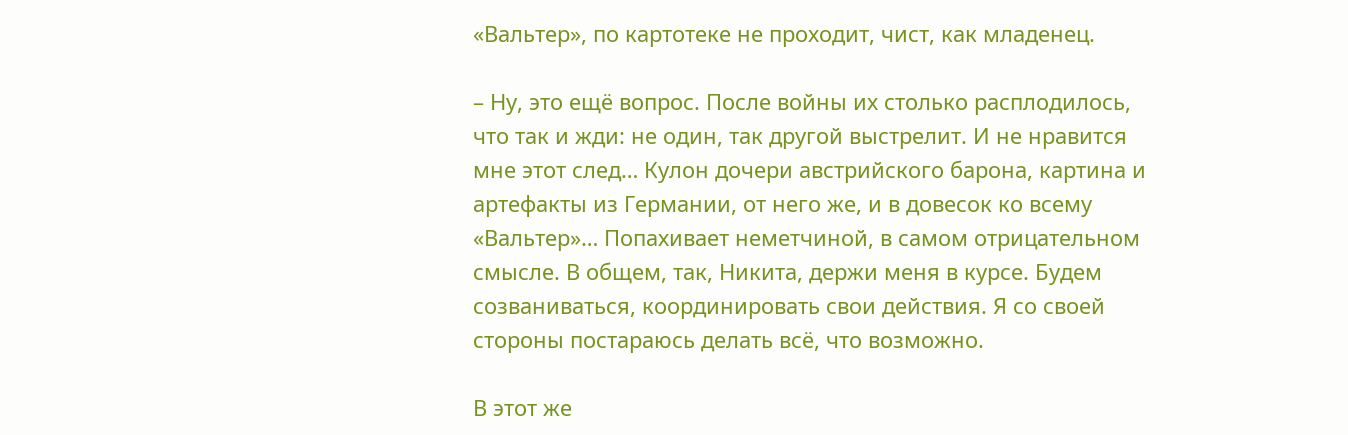«Вальтер», по картотеке не проходит, чист, как младенец.

– Ну, это ещё вопрос. После войны их столько расплодилось, что так и жди: не один, так другой выстрелит. И не нравится мне этот след… Кулон дочери австрийского барона, картина и артефакты из Германии, от него же, и в довесок ко всему «Вальтер»… Попахивает неметчиной, в самом отрицательном смысле. В общем, так, Никита, держи меня в курсе. Будем созваниваться, координировать свои действия. Я со своей стороны постараюсь делать всё, что возможно.

В этот же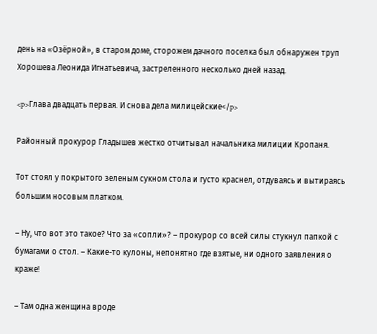день на «Озёрной», в старом доме, сторожем дачного поселка был обнаружен труп Хорошева Леонида Игнатьевича, застреленного несколько дней назад.

<p>Глава двадцать первая. И снова дела милицейские</p>

Районный прокурор Гладышев жестко отчитывал начальника милиции Кропаня.

Тот стоял у покрытого зеленым сукном стола и густо краснел, отдуваясь и вытираясь большим носовым платком.

– Ну, что вот это такое? Что за «сопли»? – прокурор со всей силы стукнул папкой с бумагами о стол. – Какие-то кулоны, непонятно где взятые, ни одного заявления о краже!

– Там одна женщина вроде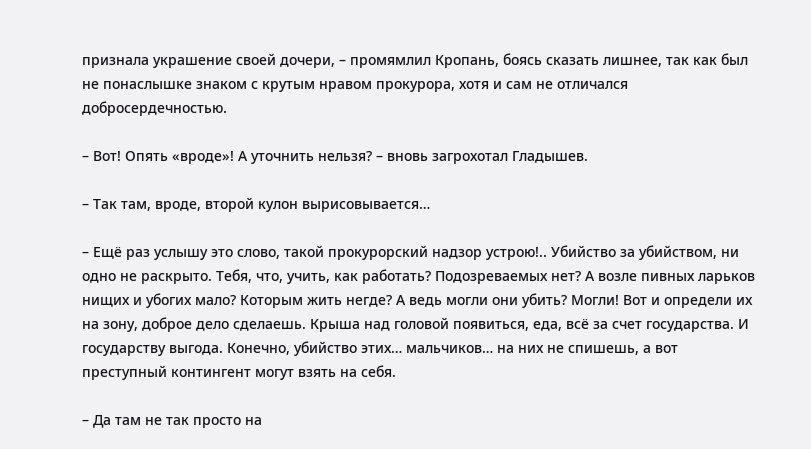признала украшение своей дочери, – промямлил Кропань, боясь сказать лишнее, так как был не понаслышке знаком с крутым нравом прокурора, хотя и сам не отличался добросердечностью.

– Вот! Опять «вроде»! А уточнить нельзя? – вновь загрохотал Гладышев.

– Так там, вроде, второй кулон вырисовывается…

– Ещё раз услышу это слово, такой прокурорский надзор устрою!.. Убийство за убийством, ни одно не раскрыто. Тебя, что, учить, как работать? Подозреваемых нет? А возле пивных ларьков нищих и убогих мало? Которым жить негде? А ведь могли они убить? Могли! Вот и определи их на зону, доброе дело сделаешь. Крыша над головой появиться, еда, всё за счет государства. И государству выгода. Конечно, убийство этих… мальчиков… на них не спишешь, а вот преступный контингент могут взять на себя.

– Да там не так просто на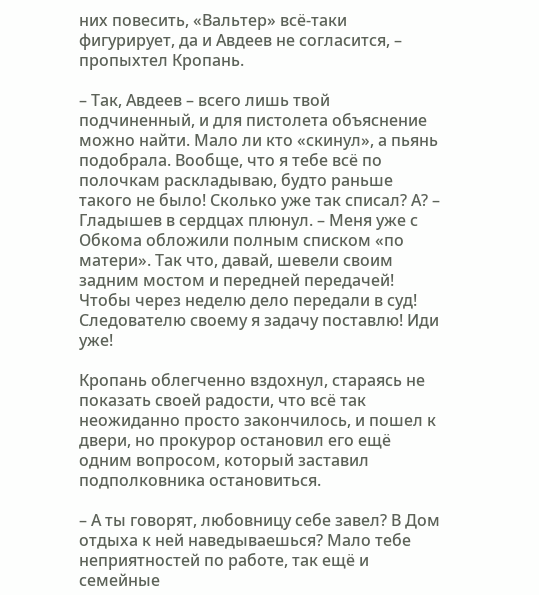них повесить, «Вальтер» всё-таки фигурирует, да и Авдеев не согласится, – пропыхтел Кропань.

– Так, Авдеев – всего лишь твой подчиненный, и для пистолета объяснение можно найти. Мало ли кто «скинул», а пьянь подобрала. Вообще, что я тебе всё по полочкам раскладываю, будто раньше такого не было! Сколько уже так списал? А? – Гладышев в сердцах плюнул. – Меня уже с Обкома обложили полным списком «по матери». Так что, давай, шевели своим задним мостом и передней передачей! Чтобы через неделю дело передали в суд! Следователю своему я задачу поставлю! Иди уже!

Кропань облегченно вздохнул, стараясь не показать своей радости, что всё так неожиданно просто закончилось, и пошел к двери, но прокурор остановил его ещё одним вопросом, который заставил подполковника остановиться.

– А ты говорят, любовницу себе завел? В Дом отдыха к ней наведываешься? Мало тебе неприятностей по работе, так ещё и семейные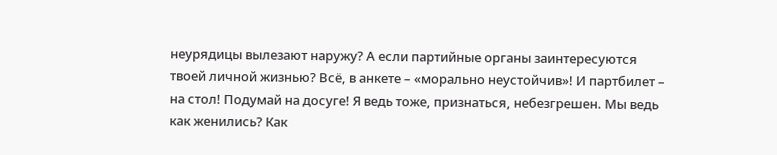неурядицы вылезают наружу? А если партийные органы заинтересуются твоей личной жизнью? Всё, в анкете – «морально неустойчив»! И партбилет – на стол! Подумай на досуге! Я ведь тоже, признаться, небезгрешен. Мы ведь как женились? Как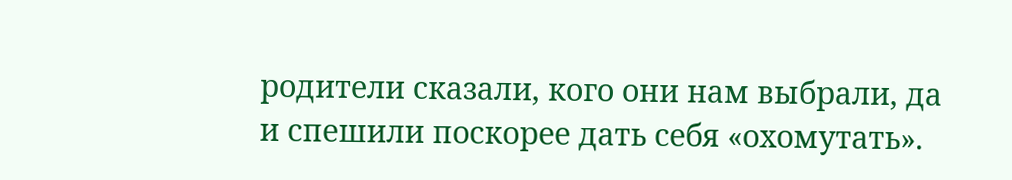родители сказали, кого они нам выбрали, да и спешили поскорее дать себя «охомутать».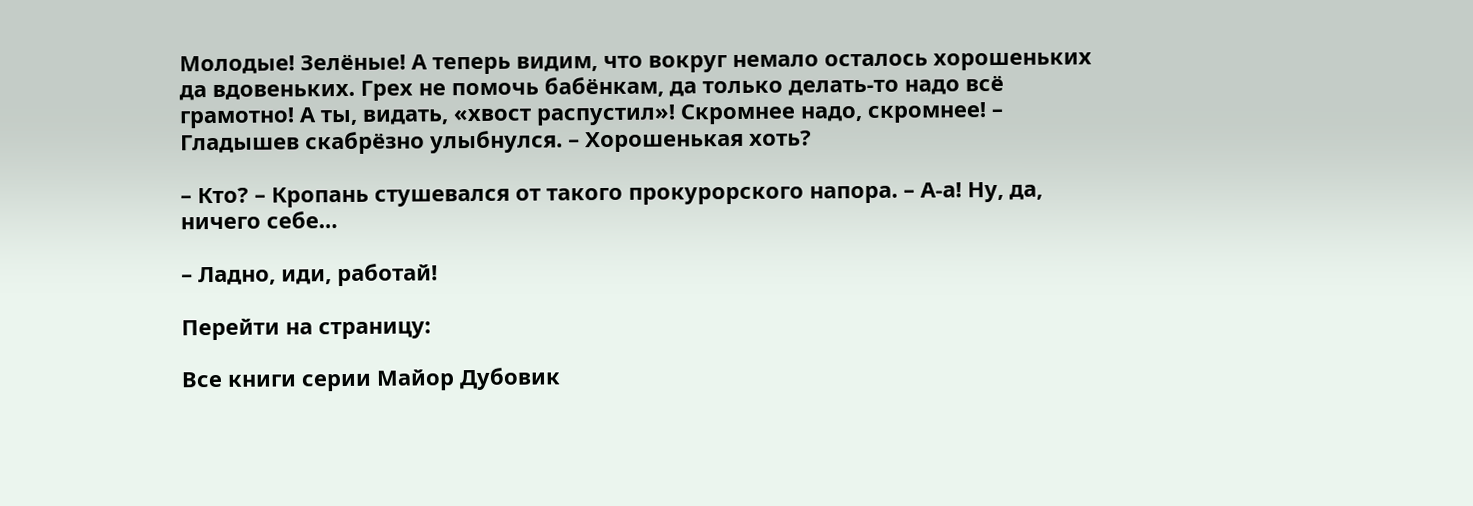Молодые! Зелёные! А теперь видим, что вокруг немало осталось хорошеньких да вдовеньких. Грех не помочь бабёнкам, да только делать-то надо всё грамотно! А ты, видать, «хвост распустил»! Скромнее надо, скромнее! – Гладышев скабрёзно улыбнулся. – Хорошенькая хоть?

– Кто? – Кропань стушевался от такого прокурорского напора. – А-а! Ну, да, ничего себе…

– Ладно, иди, работай!

Перейти на страницу:

Все книги серии Майор Дубовик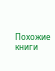Похожие книги